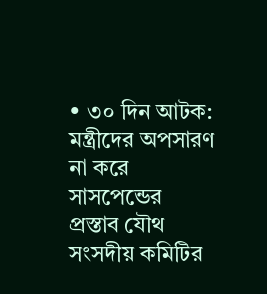• ৩০ দিন আটক: মন্ত্রীদের অপসারণ না করে সাসপেন্ডের প্রস্তাব যৌথ সংসদীয় কমিটির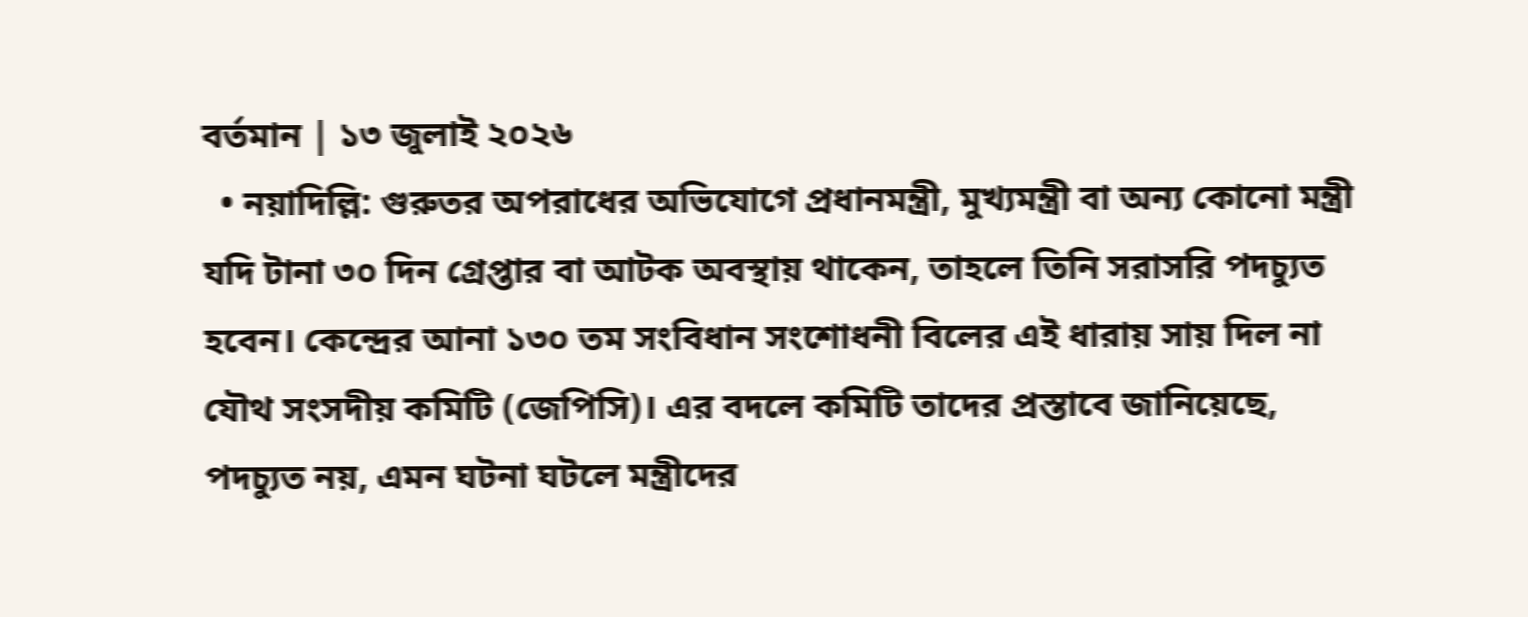বর্তমান | ১৩ জুলাই ২০২৬
  • নয়াদিল্লি: গুরুতর অপরাধের অভিযোগে প্রধানমন্ত্রী, মুখ্যমন্ত্রী বা অন্য কোনো মন্ত্রী যদি টানা ৩০ দিন গ্রেপ্তার বা আটক অবস্থায় থাকেন, তাহলে তিনি সরাসরি পদচ্যুত হবেন। কেন্দ্রের আনা ১৩০ তম সংবিধান সংশোধনী বিলের এই ধারায় সায় দিল না যৌথ সংসদীয় কমিটি (জেপিসি)। এর বদলে কমিটি তাদের প্রস্তাবে জানিয়েছে, পদচ্যুত নয়, এমন ঘটনা ঘটলে মন্ত্রীদের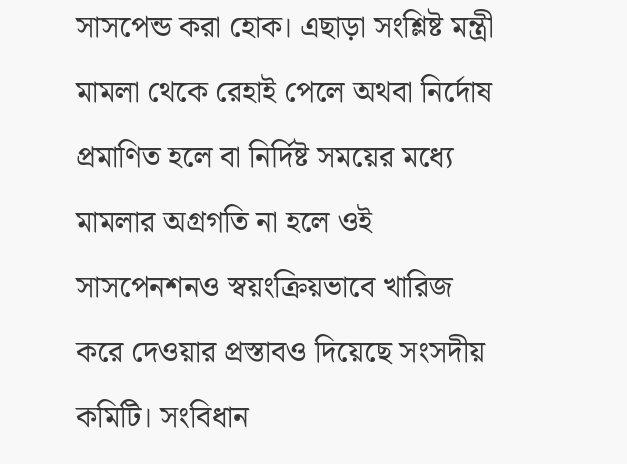সাসপেন্ড করা হোক। এছাড়া সংশ্লিষ্ট মন্ত্রী মামলা থেকে রেহাই পেলে অথবা নির্দোষ প্রমাণিত হলে বা নির্দিষ্ট সময়ের মধ্যে মামলার অগ্রগতি না হলে ওই সাসপেনশনও স্বয়ংক্রিয়ভাবে খারিজ করে দেওয়ার প্রস্তাবও দিয়েছে সংসদীয় কমিটি। সংবিধান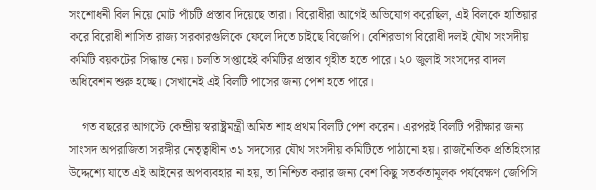সংশোধনী বিল নিয়ে মোট পাঁচটি প্রস্তাব দিয়েছে তারা। বিরোধীরা আগেই অভিযোগ করেছিল, এই বিলকে হাতিয়ার করে বিরোধী শাসিত রাজ্য সরকারগুলিকে ফেলে দিতে চাইছে বিজেপি। বেশিরভাগ বিরোধী দলই যৌথ সংসদীয় কমিটি বয়কটের সিদ্ধান্ত নেয়। চলতি সপ্তাহেই কমিটির প্রস্তাব গৃহীত হতে পারে। ২০ জুলাই সংসদের বাদল অধিবেশন শুরু হচ্ছে। সেখানেই এই বিলটি পাসের জন্য পেশ হতে পারে।

    গত বছরের আগস্টে কেন্দ্রীয় স্বরাষ্ট্রমন্ত্রী অমিত শাহ প্রথম বিলটি পেশ করেন। এরপরই বিলটি পরীক্ষার জন্য সাংসদ অপরাজিতা সরঙ্গীর নেতৃত্বাধীন ৩১ সদস্যের যৌথ সংসদীয় কমিটিতে পাঠানো হয়। রাজনৈতিক প্রতিহিংসার উদ্দেশ্যে যাতে এই আইনের অপব্যবহার না হয়, তা নিশ্চিত করার জন্য বেশ কিছু সতর্কতামূলক পর্যবেক্ষণ জেপিসি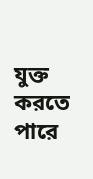যুক্ত করতে পারে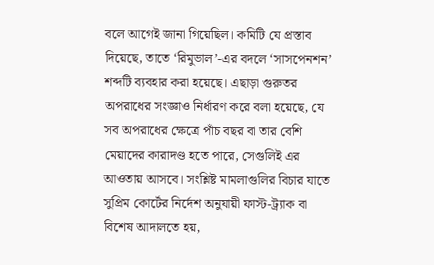বলে আগেই জানা গিয়েছিল। কমিটি যে প্রস্তাব দিয়েছে, তাতে ‘রিমুভাল’-এর বদলে ‘সাসপেনশন’ শব্দটি ব্যবহার করা হয়েছে। এছাড়া গুরুতর অপরাধের সংজ্ঞাও নির্ধারণ করে বলা হয়েছে, যে সব অপরাধের ক্ষেত্রে পাঁচ বছর বা তার বেশি মেয়াদের কারাদণ্ড হতে পারে, সেগুলিই এর আওতায় আসবে। সংশ্লিষ্ট মামলাগুলির বিচার যাতে সুপ্রিম কোর্টের নির্দেশ অনুযায়ী ফাস্ট-ট্র্যাক বা বিশেষ আদালতে হয়,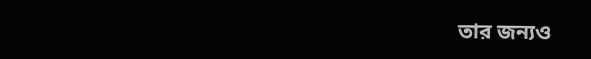তার জন্যও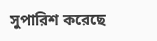সুপারিশ করেছে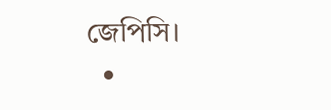জেপিসি।
  •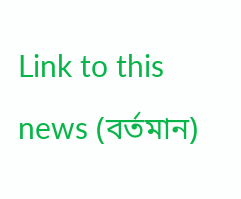Link to this news (বর্তমান)